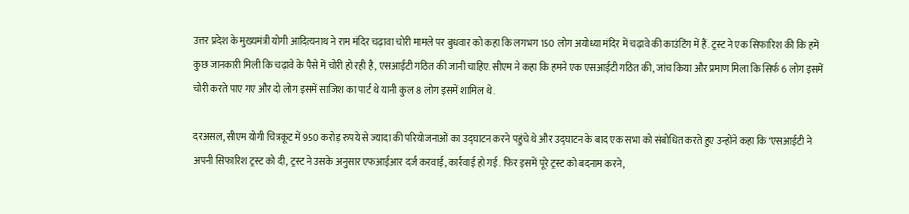उत्तर प्रदेश के मुख्यमंत्री योगी आदित्यनाथ ने राम मंदिर चढ़ावा चोरी मामले पर बुधवार को कहा कि लगभग 150 लोग अयोध्या मंदिर में चढ़ावे की काउंटिंग में हैं. ट्रस्ट ने एक सिफारिश की कि हमें कुछ जानकारी मिली कि चढ़ावे के पैसे में चोरी हो रही है, एसआईटी गठित की जानी चाहिए. सीएम ने कहा कि हमने एक एसआईटी गठित की, जांच किया और प्रमाण मिला कि सिर्फ 6 लोग इसमें चोरी करते पाए गए और दो लोग इसमें साजिश का पार्ट थे यानी कुल 8 लोग इसमें शामिल थे.

दरअसल, सीएम योगी चित्रकूट में 950 करोड़ रुपये से ज्यादा की परियोजनाओं का उद्घाटन करने पहुंचे थे और उद्घाटन के बाद एक सभा को संबोधित करते हुए उन्होंने कहा कि ‘एसआईटी ने अपनी सिफारिश ट्रस्ट को दी, ट्रस्ट ने उसके अनुसार एफआईआर दर्ज करवाई, कार्रवाई हो गई. फिर इसमें पूरे ट्रस्ट को बदनाम करने,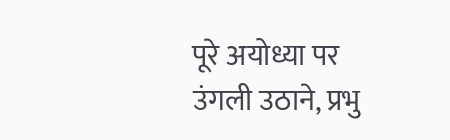पूरे अयोध्या पर उंगली उठाने, प्रभु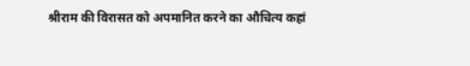श्रीराम की विरासत को अपमानित करने का औचित्य कहां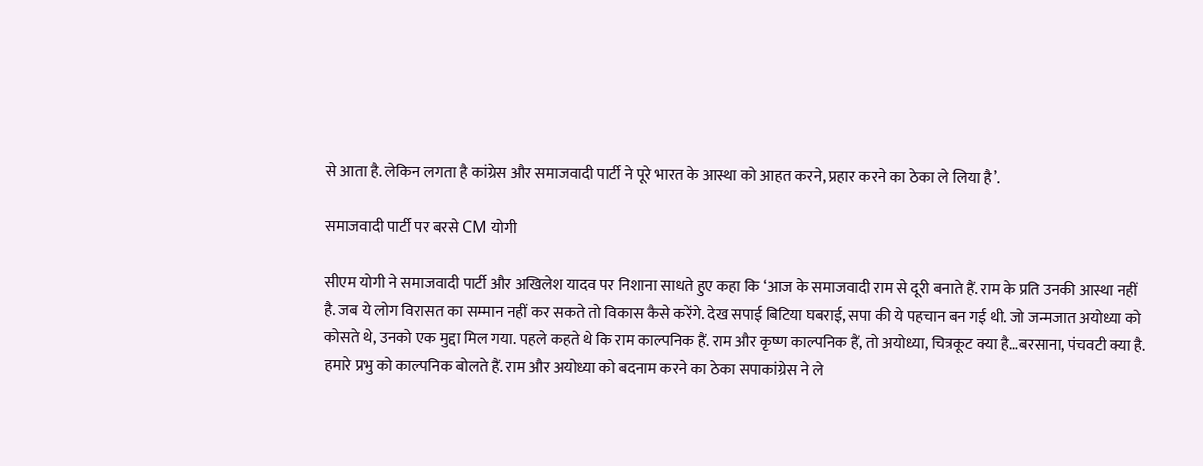से आता है. लेकिन लगता है कांग्रेस और समाजवादी पार्टी ने पूरे भारत के आस्था को आहत करने, प्रहार करने का ठेका ले लिया है’.

समाजवादी पार्टी पर बरसे CM योगी

सीएम योगी ने समाजवादी पार्टी और अखिलेश यादव पर निशाना साधते हुए कहा कि ‘आज के समाजवादी राम से दूरी बनाते हैं. राम के प्रति उनकी आस्था नहीं है. जब ये लोग विरासत का सम्मान नहीं कर सकते तो विकास कैसे करेंगे. देख सपाई बिटिया घबराई, सपा की ये पहचान बन गई थी. जो जन्मजात अयोध्या को कोसते थे, उनको एक मुद्दा मिल गया. पहले कहते थे कि राम काल्पनिक हैं. राम और कृष्ण काल्पनिक हैं, तो अयोध्या, चित्रकूट क्या है…बरसाना, पंचवटी क्या है. हमारे प्रभु को काल्पनिक बोलते हैं. राम और अयोध्या को बदनाम करने का ठेका सपाकांग्रेस ने ले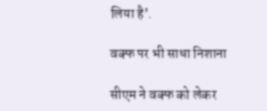लिया है’.

वक्फ पर भी साधा निशाना

सीएम ने वक्फ को लेकर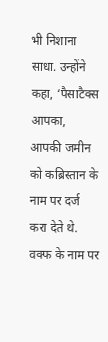भी निशाना साधा. उन्होंने कहा, ‘पैसाटैक्स आपका, आपकी जमीन को कब्रिस्तान के नाम पर दर्ज करा देते थे. वक्फ के नाम पर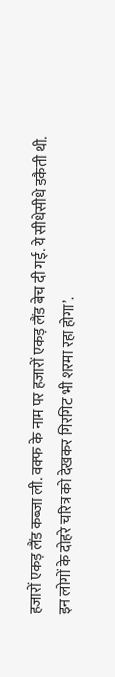हजारों एकड़ लैंड कब्जा ली. वक्फ के नाम पर हजारों एकड़ लैंड बेच दी गई. ये सीधेसीधे डकैती थी. इन लोगों के दोहरे चरित्र को देखकर गिरगिट भी शरमा रहा होगा’.